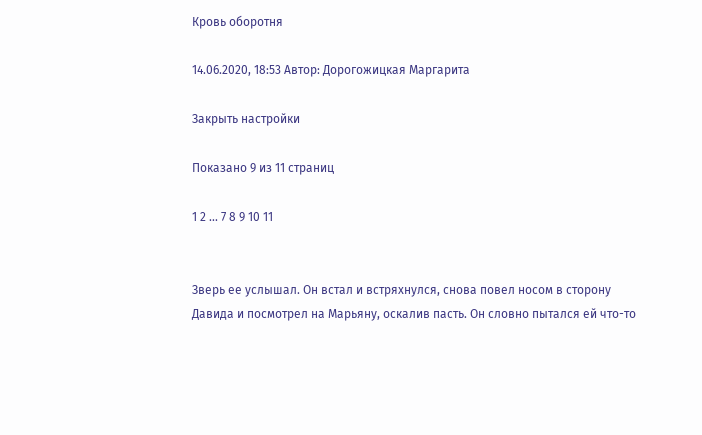Кровь оборотня

14.06.2020, 18:53 Автор: Дорогожицкая Маргарита

Закрыть настройки

Показано 9 из 11 страниц

1 2 ... 7 8 9 10 11


Зверь ее услышал. Он встал и встряхнулся, снова повел носом в сторону Давида и посмотрел на Марьяну, оскалив пасть. Он словно пытался ей что-то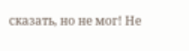сказать, но не мог! Не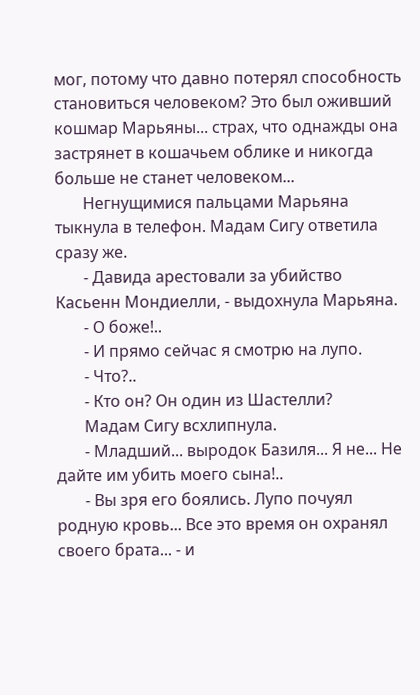мог, потому что давно потерял способность становиться человеком? Это был оживший кошмар Марьяны... страх, что однажды она застрянет в кошачьем облике и никогда больше не станет человеком...
       Негнущимися пальцами Марьяна тыкнула в телефон. Мадам Сигу ответила сразу же.
       - Давида арестовали за убийство Касьенн Мондиелли, - выдохнула Марьяна.
       - О боже!..
       - И прямо сейчас я смотрю на лупо.
       - Что?..
       - Кто он? Он один из Шастелли?
       Мадам Сигу всхлипнула.
       - Младший... выродок Базиля... Я не... Не дайте им убить моего сына!..
       - Вы зря его боялись. Лупо почуял родную кровь... Все это время он охранял своего брата... - и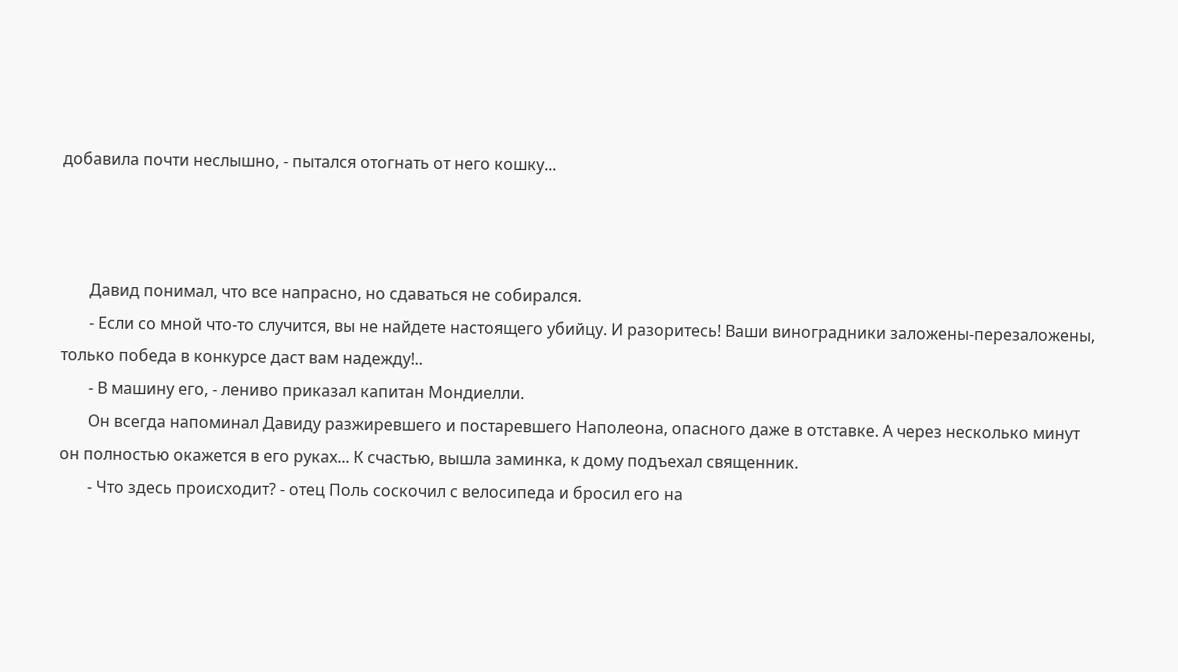добавила почти неслышно, - пытался отогнать от него кошку...



       Давид понимал, что все напрасно, но сдаваться не собирался.
       - Если со мной что-то случится, вы не найдете настоящего убийцу. И разоритесь! Ваши виноградники заложены-перезаложены, только победа в конкурсе даст вам надежду!..
       - В машину его, - лениво приказал капитан Мондиелли.
       Он всегда напоминал Давиду разжиревшего и постаревшего Наполеона, опасного даже в отставке. А через несколько минут он полностью окажется в его руках... К счастью, вышла заминка, к дому подъехал священник.
       - Что здесь происходит? - отец Поль соскочил с велосипеда и бросил его на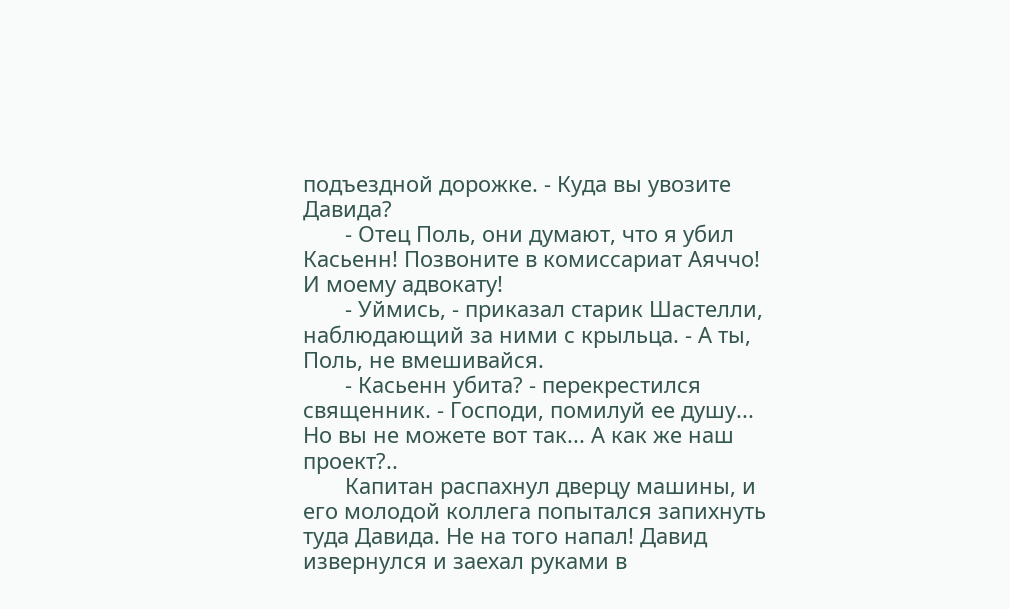подъездной дорожке. - Куда вы увозите Давида?
       - Отец Поль, они думают, что я убил Касьенн! Позвоните в комиссариат Аяччо! И моему адвокату!
       - Уймись, - приказал старик Шастелли, наблюдающий за ними с крыльца. - А ты, Поль, не вмешивайся.
       - Касьенн убита? - перекрестился священник. - Господи, помилуй ее душу... Но вы не можете вот так... А как же наш проект?..
       Капитан распахнул дверцу машины, и его молодой коллега попытался запихнуть туда Давида. Не на того напал! Давид извернулся и заехал руками в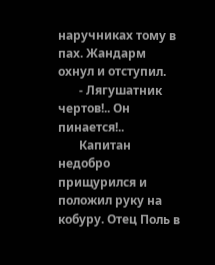наручниках тому в пах. Жандарм охнул и отступил.
       - Лягушатник чертов!.. Он пинается!..
       Капитан недобро прищурился и положил руку на кобуру. Отец Поль в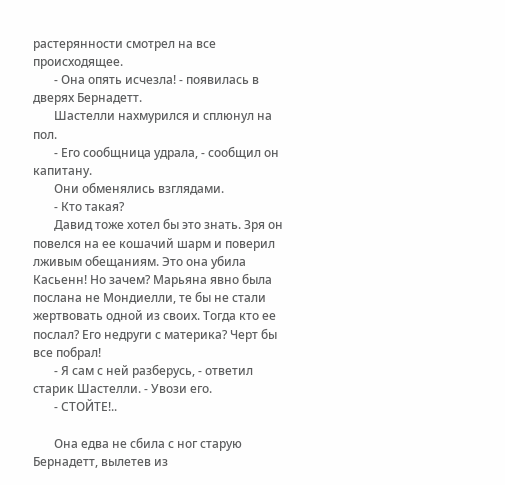растерянности смотрел на все происходящее.
       - Она опять исчезла! - появилась в дверях Бернадетт.
       Шастелли нахмурился и сплюнул на пол.
       - Его сообщница удрала, - сообщил он капитану.
       Они обменялись взглядами.
       - Кто такая?
       Давид тоже хотел бы это знать. Зря он повелся на ее кошачий шарм и поверил лживым обещаниям. Это она убила Касьенн! Но зачем? Марьяна явно была послана не Мондиелли, те бы не стали жертвовать одной из своих. Тогда кто ее послал? Его недруги с материка? Черт бы все побрал!
       - Я сам с ней разберусь, - ответил старик Шастелли. - Увози его.
       - СТОЙТЕ!..

       Она едва не сбила с ног старую Бернадетт, вылетев из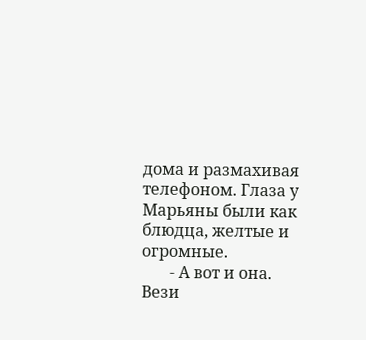дома и размахивая телефоном. Глаза у Марьяны были как блюдца, желтые и огромные.
       - А вот и она. Вези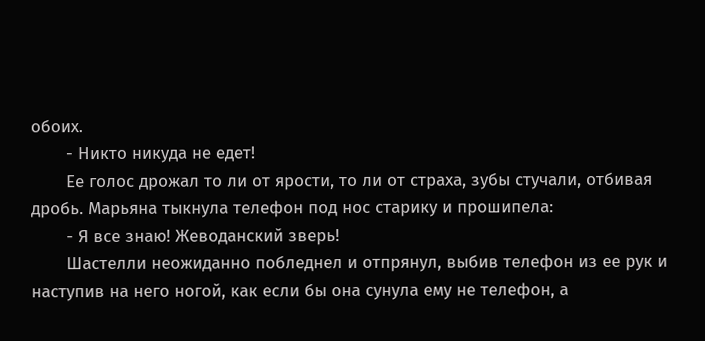обоих.
       - Никто никуда не едет!
       Ее голос дрожал то ли от ярости, то ли от страха, зубы стучали, отбивая дробь. Марьяна тыкнула телефон под нос старику и прошипела:
       - Я все знаю! Жеводанский зверь!
       Шастелли неожиданно побледнел и отпрянул, выбив телефон из ее рук и наступив на него ногой, как если бы она сунула ему не телефон, а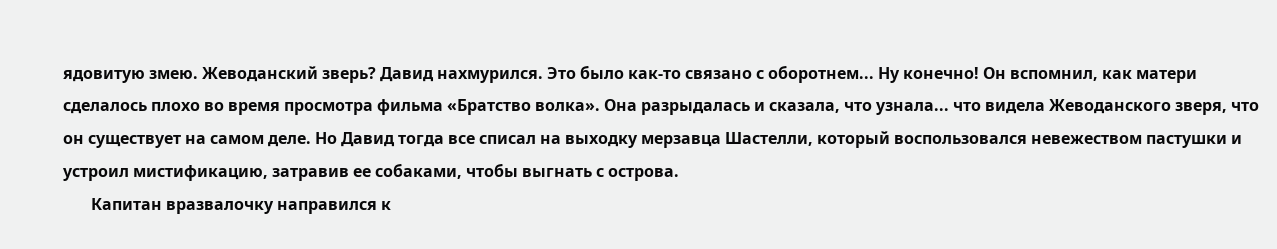ядовитую змею. Жеводанский зверь? Давид нахмурился. Это было как-то связано с оборотнем... Ну конечно! Он вспомнил, как матери сделалось плохо во время просмотра фильма «Братство волка». Она разрыдалась и сказала, что узнала... что видела Жеводанского зверя, что он существует на самом деле. Но Давид тогда все списал на выходку мерзавца Шастелли, который воспользовался невежеством пастушки и устроил мистификацию, затравив ее собаками, чтобы выгнать с острова.
       Капитан вразвалочку направился к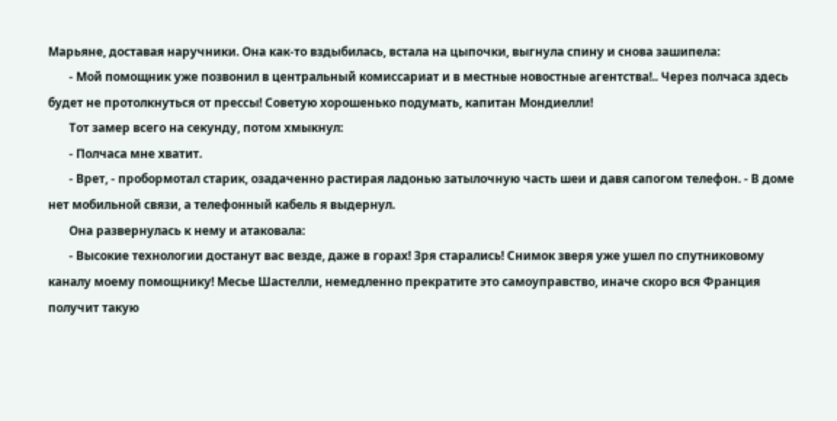Марьяне, доставая наручники. Она как-то вздыбилась, встала на цыпочки, выгнула спину и снова зашипела:
       - Мой помощник уже позвонил в центральный комиссариат и в местные новостные агентства!.. Через полчаса здесь будет не протолкнуться от прессы! Советую хорошенько подумать, капитан Мондиелли!
       Тот замер всего на секунду, потом хмыкнул:
       - Полчаса мне хватит.
       - Врет, - пробормотал старик, озадаченно растирая ладонью затылочную часть шеи и давя сапогом телефон. - В доме нет мобильной связи, а телефонный кабель я выдернул.
       Она развернулась к нему и атаковала:
       - Высокие технологии достанут вас везде, даже в горах! Зря старались! Снимок зверя уже ушел по спутниковому каналу моему помощнику! Месье Шастелли, немедленно прекратите это самоуправство, иначе скоро вся Франция получит такую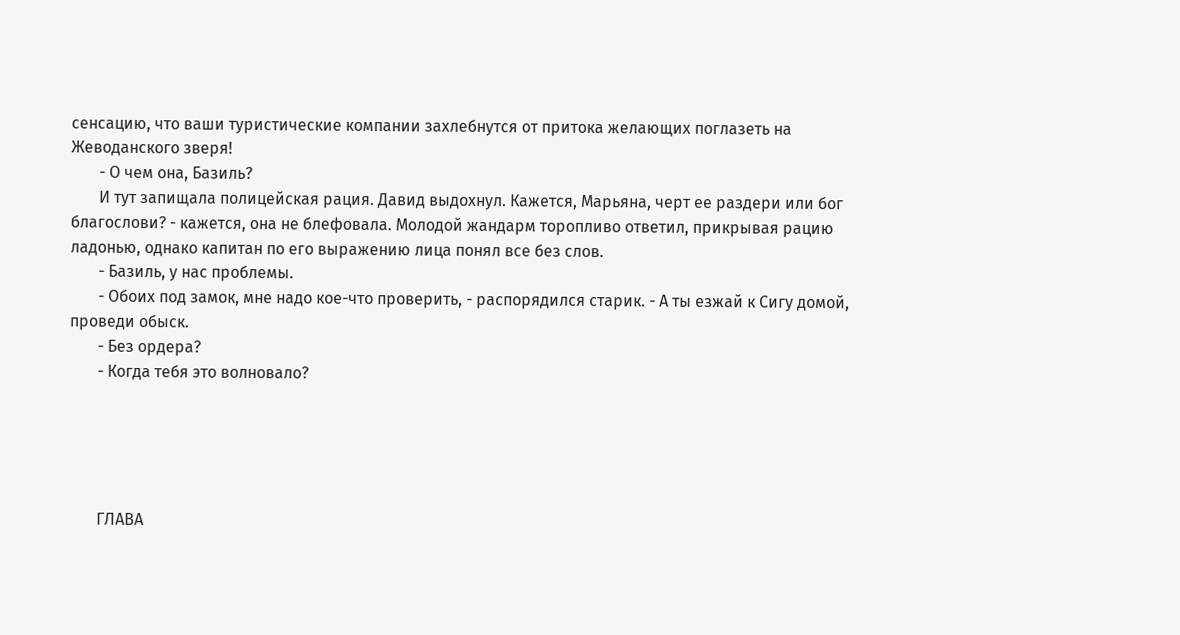сенсацию, что ваши туристические компании захлебнутся от притока желающих поглазеть на Жеводанского зверя!
       - О чем она, Базиль?
       И тут запищала полицейская рация. Давид выдохнул. Кажется, Марьяна, черт ее раздери или бог благослови? - кажется, она не блефовала. Молодой жандарм торопливо ответил, прикрывая рацию ладонью, однако капитан по его выражению лица понял все без слов.
       - Базиль, у нас проблемы.
       - Обоих под замок, мне надо кое-что проверить, - распорядился старик. - А ты езжай к Сигу домой, проведи обыск.
       - Без ордера?
       - Когда тебя это волновало?





       ГЛАВА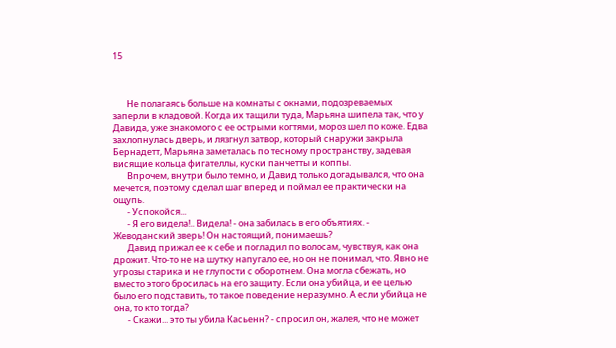15



       Не полагаясь больше на комнаты с окнами, подозреваемых заперли в кладовой. Когда их тащили туда, Марьяна шипела так, что у Давида, уже знакомого с ее острыми когтями, мороз шел по коже. Едва захлопнулась дверь, и лязгнул затвор, который снаружи закрыла Бернадетт, Марьяна заметалась по тесному пространству, задевая висящие кольца фигателлы, куски панчетты и коппы.
       Впрочем, внутри было темно, и Давид только догадывался, что она мечется, поэтому сделал шаг вперед и поймал ее практически на ощупь.
       - Успокойся...
       - Я его видела!.. Видела! - она забилась в его объятиях. - Жеводанский зверь! Он настоящий, понимаешь?
       Давид прижал ее к себе и погладил по волосам, чувствуя, как она дрожит. Что-то не на шутку напугало ее, но он не понимал, что. Явно не угрозы старика и не глупости с оборотнем. Она могла сбежать, но вместо этого бросилась на его защиту. Если она убийца, и ее целью было его подставить, то такое поведение неразумно. А если убийца не она, то кто тогда?
       - Скажи... это ты убила Касьенн? - спросил он, жалея, что не может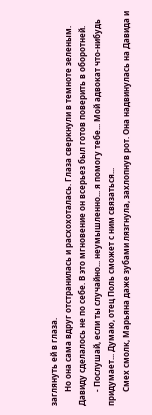заглянуть ей в глаза.
       Но она сама вдруг отстранилась и расхохоталась. Глаза сверкнули в темноте зеленым. Давиду сделалось не по себе. В это мгновение он всерьез был готов поверить в оборотней.
       - Послушай, если ты случайно... неумышленно... я помогу тебе... Мой адвокат что-нибудь придумает... Думаю, отец Поль сможет с ним связаться...
       Смех смолк, Марьяна даже зубами лязгнула, захлопнув рот. Она надвинулась на Давида и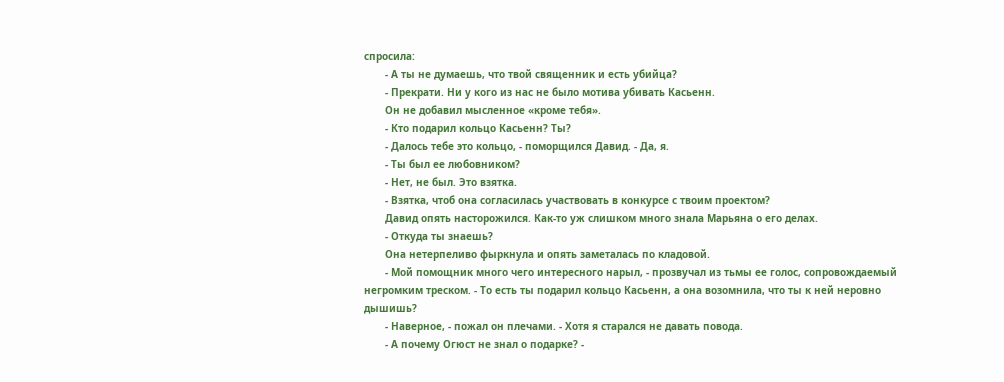спросила:
       - А ты не думаешь, что твой священник и есть убийца?
       - Прекрати. Ни у кого из нас не было мотива убивать Касьенн.
       Он не добавил мысленное «кроме тебя».
       - Кто подарил кольцо Касьенн? Ты?
       - Далось тебе это кольцо, - поморщился Давид. - Да, я.
       - Ты был ее любовником?
       - Нет, не был. Это взятка.
       - Взятка, чтоб она согласилась участвовать в конкурсе с твоим проектом?
       Давид опять насторожился. Как-то уж слишком много знала Марьяна о его делах.
       - Откуда ты знаешь?
       Она нетерпеливо фыркнула и опять заметалась по кладовой.
       - Мой помощник много чего интересного нарыл, - прозвучал из тьмы ее голос, сопровождаемый негромким треском. - То есть ты подарил кольцо Касьенн, а она возомнила, что ты к ней неровно дышишь?
       - Наверное, - пожал он плечами. - Хотя я старался не давать повода.
       - А почему Огюст не знал о подарке? -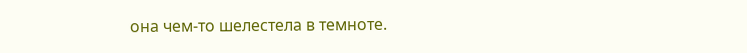она чем-то шелестела в темноте.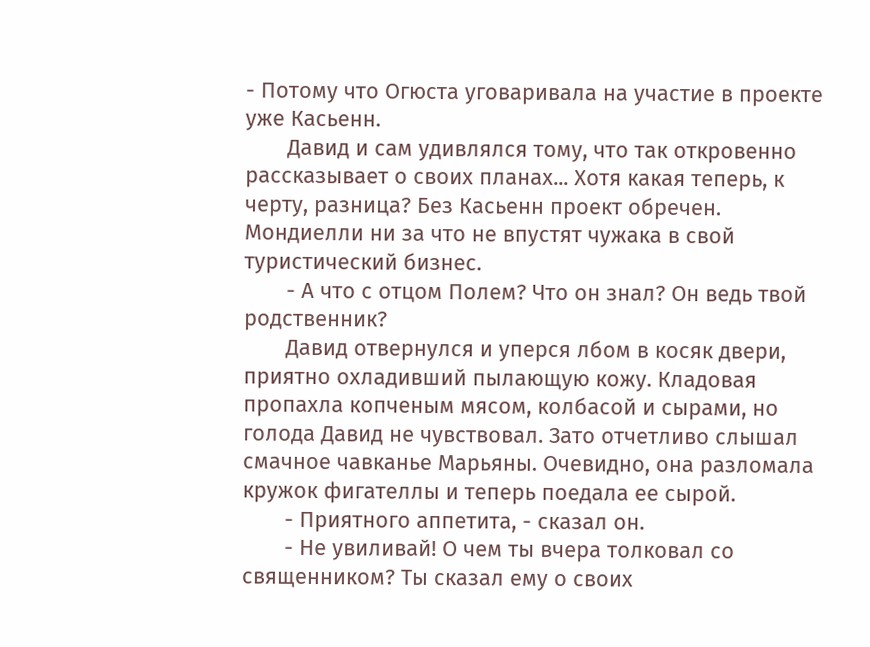- Потому что Огюста уговаривала на участие в проекте уже Касьенн.
       Давид и сам удивлялся тому, что так откровенно рассказывает о своих планах... Хотя какая теперь, к черту, разница? Без Касьенн проект обречен. Мондиелли ни за что не впустят чужака в свой туристический бизнес.
       - А что с отцом Полем? Что он знал? Он ведь твой родственник?
       Давид отвернулся и уперся лбом в косяк двери, приятно охладивший пылающую кожу. Кладовая пропахла копченым мясом, колбасой и сырами, но голода Давид не чувствовал. Зато отчетливо слышал смачное чавканье Марьяны. Очевидно, она разломала кружок фигателлы и теперь поедала ее сырой.
       - Приятного аппетита, - сказал он.
       - Не увиливай! О чем ты вчера толковал со священником? Ты сказал ему о своих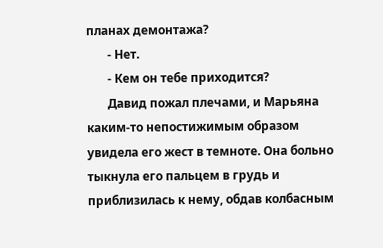планах демонтажа?
       - Нет.
       - Кем он тебе приходится?
       Давид пожал плечами, и Марьяна каким-то непостижимым образом увидела его жест в темноте. Она больно тыкнула его пальцем в грудь и приблизилась к нему, обдав колбасным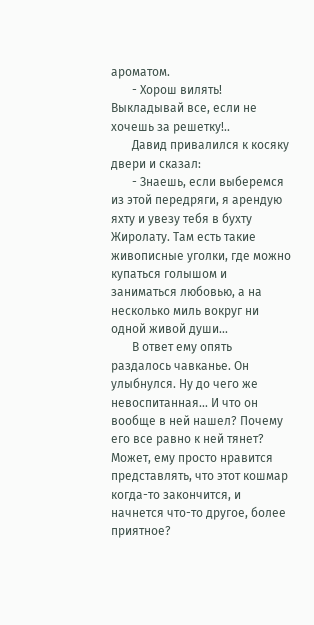ароматом.
       - Хорош вилять! Выкладывай все, если не хочешь за решетку!..
       Давид привалился к косяку двери и сказал:
       - Знаешь, если выберемся из этой передряги, я арендую яхту и увезу тебя в бухту Жиролату. Там есть такие живописные уголки, где можно купаться голышом и заниматься любовью, а на несколько миль вокруг ни одной живой души...
       В ответ ему опять раздалось чавканье. Он улыбнулся. Ну до чего же невоспитанная... И что он вообще в ней нашел? Почему его все равно к ней тянет? Может, ему просто нравится представлять, что этот кошмар когда-то закончится, и начнется что-то другое, более приятное?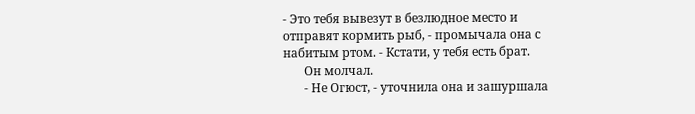- Это тебя вывезут в безлюдное место и отправят кормить рыб, - промычала она с набитым ртом. - Кстати, у тебя есть брат.
       Он молчал.
       - Не Огюст, - уточнила она и зашуршала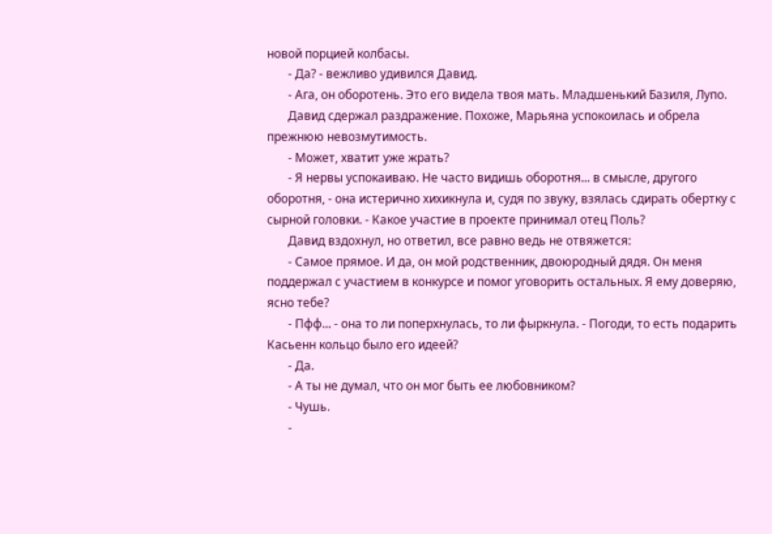новой порцией колбасы.
       - Да? - вежливо удивился Давид.
       - Ага, он оборотень. Это его видела твоя мать. Младшенький Базиля, Лупо.
       Давид сдержал раздражение. Похоже, Марьяна успокоилась и обрела прежнюю невозмутимость.
       - Может, хватит уже жрать?
       - Я нервы успокаиваю. Не часто видишь оборотня... в смысле, другого оборотня, - она истерично хихикнула и, судя по звуку, взялась сдирать обертку с сырной головки. - Какое участие в проекте принимал отец Поль?
       Давид вздохнул, но ответил, все равно ведь не отвяжется:
       - Самое прямое. И да, он мой родственник, двоюродный дядя. Он меня поддержал с участием в конкурсе и помог уговорить остальных. Я ему доверяю, ясно тебе?
       - Пфф... - она то ли поперхнулась, то ли фыркнула. - Погоди, то есть подарить Касьенн кольцо было его идеей?
       - Да.
       - А ты не думал, что он мог быть ее любовником?
       - Чушь.
       -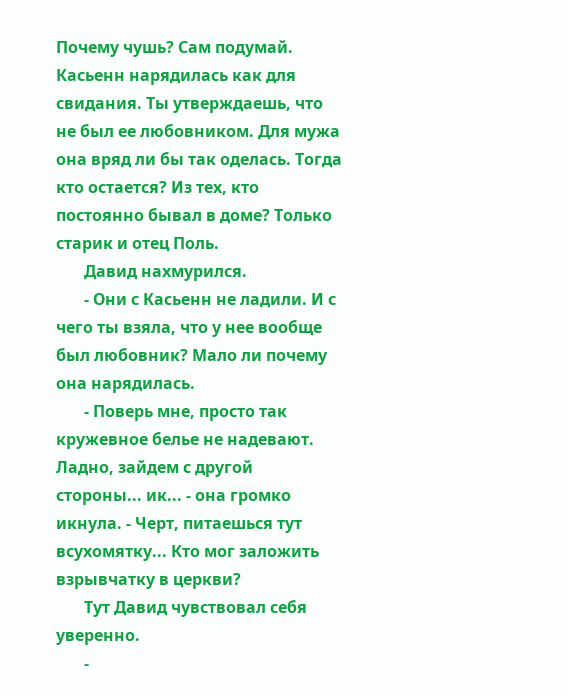Почему чушь? Сам подумай. Касьенн нарядилась как для свидания. Ты утверждаешь, что не был ее любовником. Для мужа она вряд ли бы так оделась. Тогда кто остается? Из тех, кто постоянно бывал в доме? Только старик и отец Поль.
       Давид нахмурился.
       - Они с Касьенн не ладили. И с чего ты взяла, что у нее вообще был любовник? Мало ли почему она нарядилась.
       - Поверь мне, просто так кружевное белье не надевают. Ладно, зайдем с другой стороны... ик... - она громко икнула. - Черт, питаешься тут всухомятку... Кто мог заложить взрывчатку в церкви?
       Тут Давид чувствовал себя уверенно.
       -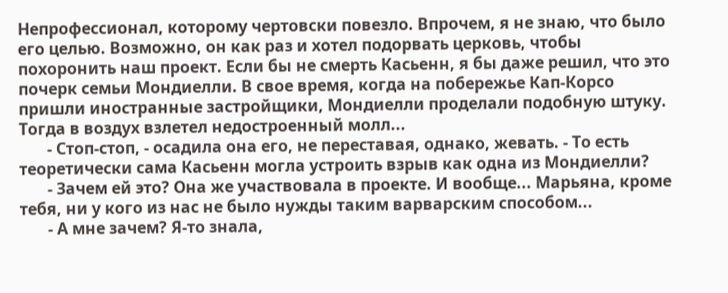Непрофессионал, которому чертовски повезло. Впрочем, я не знаю, что было его целью. Возможно, он как раз и хотел подорвать церковь, чтобы похоронить наш проект. Если бы не смерть Касьенн, я бы даже решил, что это почерк семьи Мондиелли. В свое время, когда на побережье Кап-Корсо пришли иностранные застройщики, Мондиелли проделали подобную штуку. Тогда в воздух взлетел недостроенный молл...
       - Стоп-стоп, - осадила она его, не переставая, однако, жевать. - То есть теоретически сама Касьенн могла устроить взрыв как одна из Мондиелли?
       - Зачем ей это? Она же участвовала в проекте. И вообще... Марьяна, кроме тебя, ни у кого из нас не было нужды таким варварским способом...
       - А мне зачем? Я-то знала,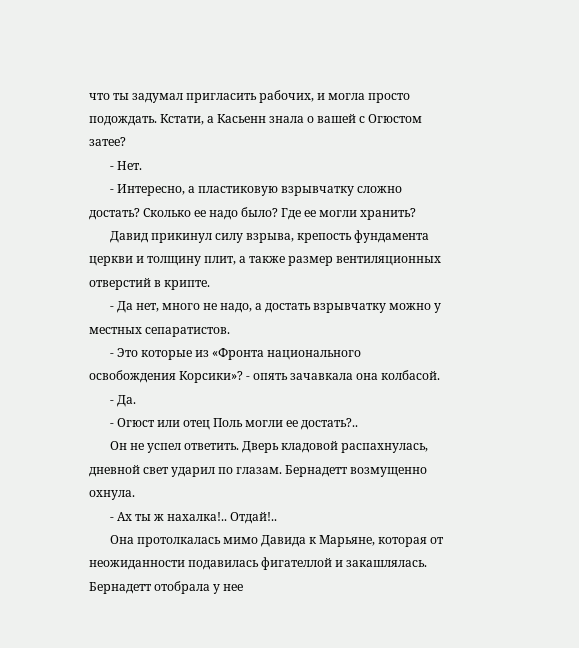что ты задумал пригласить рабочих, и могла просто подождать. Кстати, а Касьенн знала о вашей с Огюстом затее?
       - Нет.
       - Интересно, а пластиковую взрывчатку сложно достать? Сколько ее надо было? Где ее могли хранить?
       Давид прикинул силу взрыва, крепость фундамента церкви и толщину плит, а также размер вентиляционных отверстий в крипте.
       - Да нет, много не надо, а достать взрывчатку можно у местных сепаратистов.
       - Это которые из «Фронта национального освобождения Корсики»? - опять зачавкала она колбасой.
       - Да.
       - Огюст или отец Поль могли ее достать?..
       Он не успел ответить. Дверь кладовой распахнулась, дневной свет ударил по глазам. Бернадетт возмущенно охнула.
       - Ах ты ж нахалка!.. Отдай!..
       Она протолкалась мимо Давида к Марьяне, которая от неожиданности подавилась фигателлой и закашлялась. Бернадетт отобрала у нее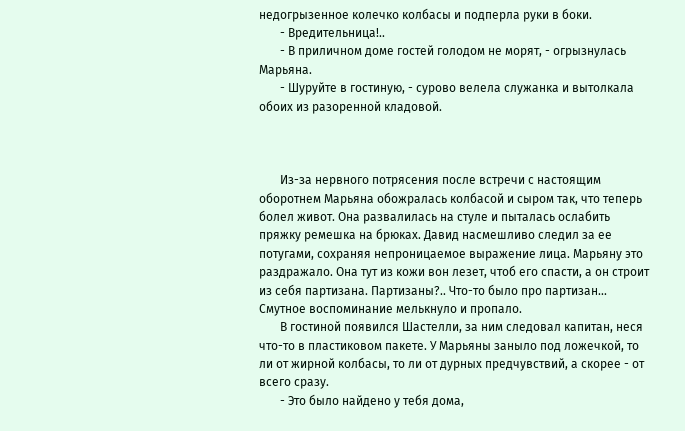недогрызенное колечко колбасы и подперла руки в боки.
       - Вредительница!..
       - В приличном доме гостей голодом не морят, - огрызнулась Марьяна.
       - Шуруйте в гостиную, - сурово велела служанка и вытолкала обоих из разоренной кладовой.



       Из-за нервного потрясения после встречи с настоящим оборотнем Марьяна обожралась колбасой и сыром так, что теперь болел живот. Она развалилась на стуле и пыталась ослабить пряжку ремешка на брюках. Давид насмешливо следил за ее потугами, сохраняя непроницаемое выражение лица. Марьяну это раздражало. Она тут из кожи вон лезет, чтоб его спасти, а он строит из себя партизана. Партизаны?.. Что-то было про партизан... Смутное воспоминание мелькнуло и пропало.
       В гостиной появился Шастелли, за ним следовал капитан, неся что-то в пластиковом пакете. У Марьяны заныло под ложечкой, то ли от жирной колбасы, то ли от дурных предчувствий, а скорее - от всего сразу.
       - Это было найдено у тебя дома,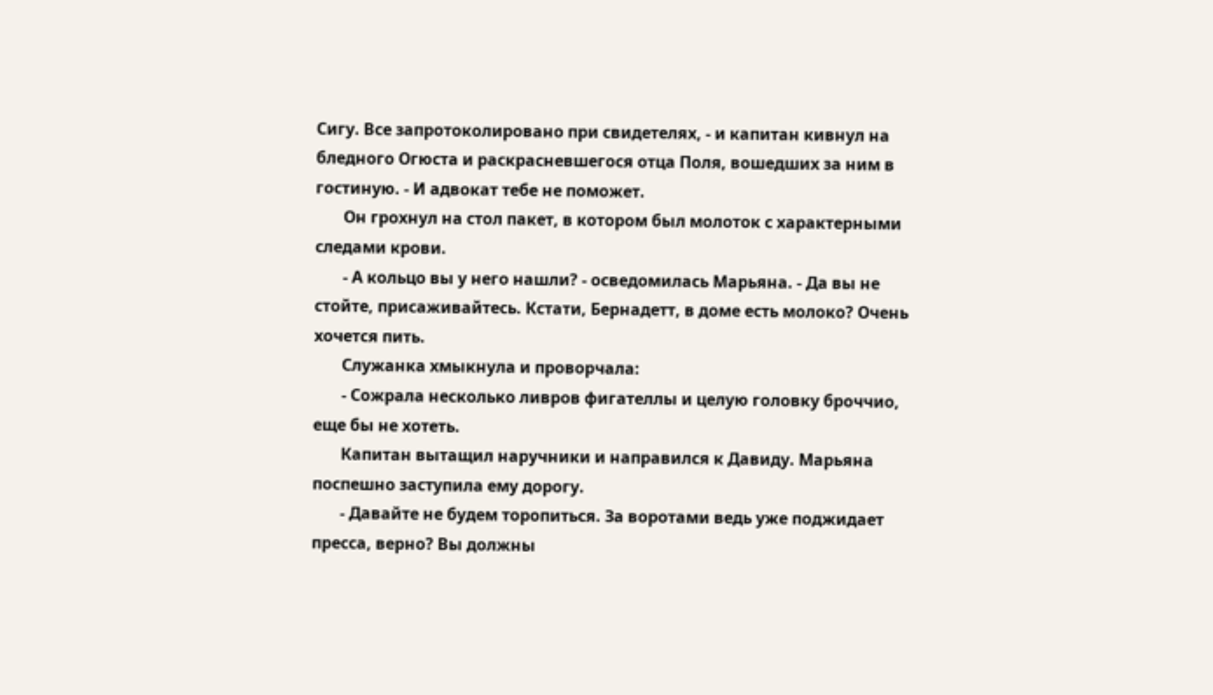Сигу. Все запротоколировано при свидетелях, - и капитан кивнул на бледного Огюста и раскрасневшегося отца Поля, вошедших за ним в гостиную. - И адвокат тебе не поможет.
       Он грохнул на стол пакет, в котором был молоток с характерными следами крови.
       - А кольцо вы у него нашли? - осведомилась Марьяна. - Да вы не стойте, присаживайтесь. Кстати, Бернадетт, в доме есть молоко? Очень хочется пить.
       Служанка хмыкнула и проворчала:
       - Сожрала несколько ливров фигателлы и целую головку броччио, еще бы не хотеть.
       Капитан вытащил наручники и направился к Давиду. Марьяна поспешно заступила ему дорогу.
       - Давайте не будем торопиться. За воротами ведь уже поджидает пресса, верно? Вы должны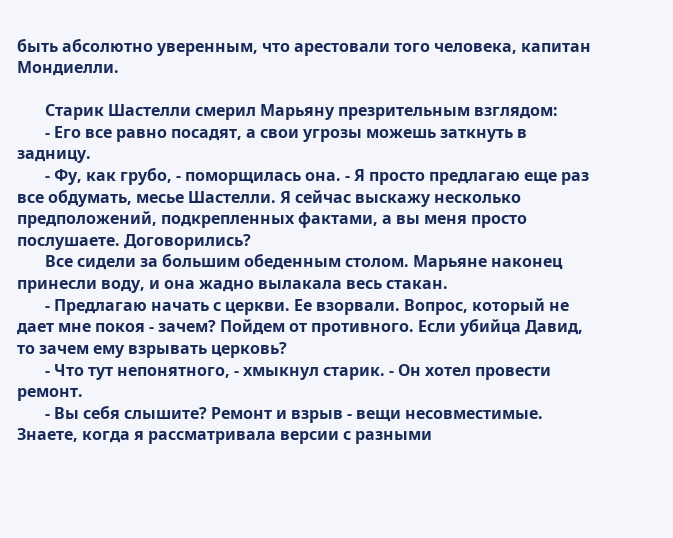быть абсолютно уверенным, что арестовали того человека, капитан Мондиелли.

       Старик Шастелли смерил Марьяну презрительным взглядом:
       - Его все равно посадят, а свои угрозы можешь заткнуть в задницу.
       - Фу, как грубо, - поморщилась она. - Я просто предлагаю еще раз все обдумать, месье Шастелли. Я сейчас выскажу несколько предположений, подкрепленных фактами, а вы меня просто послушаете. Договорились?
       Все сидели за большим обеденным столом. Марьяне наконец принесли воду, и она жадно вылакала весь стакан.
       - Предлагаю начать с церкви. Ее взорвали. Вопрос, который не дает мне покоя - зачем? Пойдем от противного. Если убийца Давид, то зачем ему взрывать церковь?
       - Что тут непонятного, - хмыкнул старик. - Он хотел провести ремонт.
       - Вы себя слышите? Ремонт и взрыв - вещи несовместимые. Знаете, когда я рассматривала версии с разными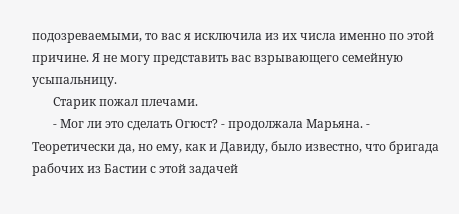подозреваемыми, то вас я исключила из их числа именно по этой причине. Я не могу представить вас взрывающего семейную усыпальницу.
       Старик пожал плечами.
       - Мог ли это сделать Огюст? - продолжала Марьяна. - Теоретически да, но ему, как и Давиду, было известно, что бригада рабочих из Бастии с этой задачей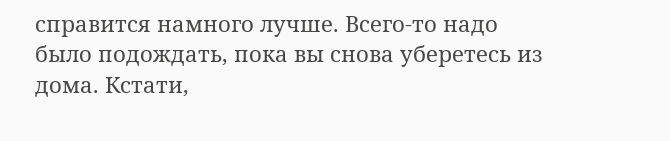справится намного лучше. Всего-то надо было подождать, пока вы снова уберетесь из дома. Кстати,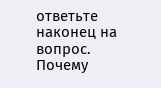ответьте наконец на вопрос. Почему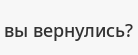вы вернулись?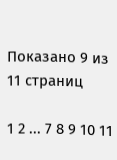Показано 9 из 11 страниц

1 2 ... 7 8 9 10 11